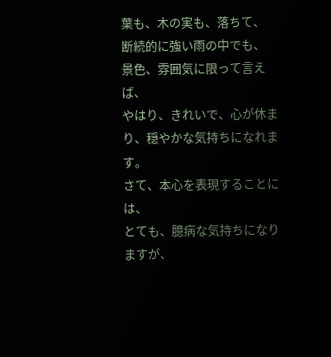葉も、木の実も、落ちて、
断続的に強い雨の中でも、
景色、雰囲気に限って言えば、
やはり、きれいで、心が休まり、穏やかな気持ちになれます。
さて、本心を表現することには、
とても、臆病な気持ちになりますが、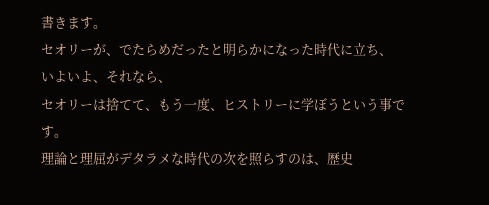書きます。
セオリーが、でたらめだったと明らかになった時代に立ち、
いよいよ、それなら、
セオリーは捨てて、もう一度、ヒストリーに学ぼうという事です。
理論と理屈がデタラメな時代の次を照らすのは、歴史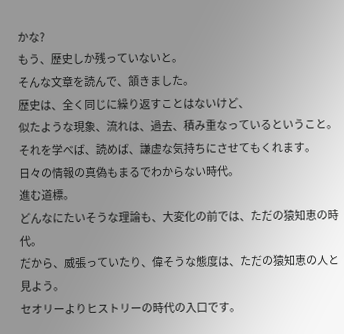かな?
もう、歴史しか残っていないと。
そんな文章を読んで、頷きました。
歴史は、全く同じに繰り返すことはないけど、
似たような現象、流れは、過去、積み重なっているということ。
それを学べば、読めば、謙虚な気持ちにさせてもくれます。
日々の情報の真偽もまるでわからない時代。
進む道標。
どんなにたいそうな理論も、大変化の前では、ただの猿知恵の時代。
だから、威張っていたり、偉そうな態度は、ただの猿知恵の人と見よう。
セオリーよりヒストリーの時代の入口です。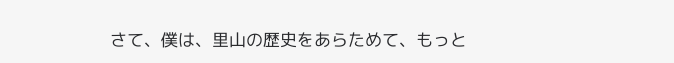さて、僕は、里山の歴史をあらためて、もっと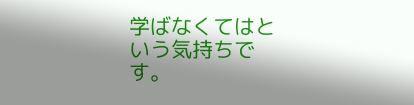学ばなくてはという気持ちです。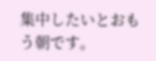集中したいとおもう朝です。